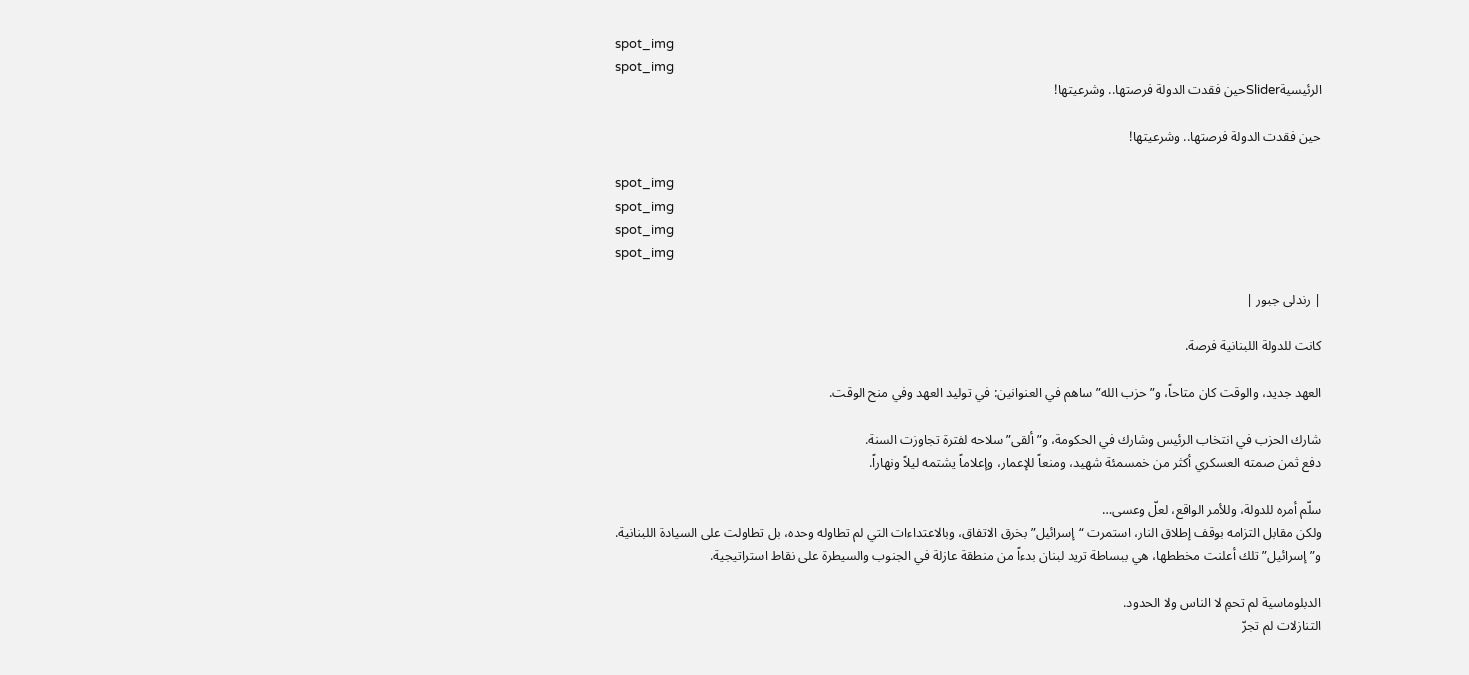spot_img
spot_img
الرئيسيةSliderحين فقدت الدولة فرصتها.. وشرعيتها!

حين فقدت الدولة فرصتها.. وشرعيتها!

spot_img
spot_img
spot_img
spot_img

| رندلى جبور |

كانت للدولة اللبنانية فرصة.

العهد جديد، والوقت كان متاحاً، و”حزب الله” ساهم في العنوانين: في توليد العهد وفي منح الوقت.

شارك الحزب في انتخاب الرئيس وشارك في الحكومة، و”ألقى” سلاحه لفترة تجاوزت السنة.
دفع ثمن صمته العسكري أكثر من خمسمئة شهيد، ومنعاً للإعمار، وإعلاماً يشتمه ليلاً ونهاراً.

سلّم أمره للدولة، وللأمر الواقع، لعلّ وعسى…
ولكن مقابل التزامه بوقف إطلاق النار، استمرت “إسرائيل” بخرق الاتفاق، وبالاعتداءات التي لم تطاوله وحده، بل تطاولت على السيادة اللبنانية.
و”إسرائيل” تلك أعلنت مخططها، هي ببساطة تريد لبنان بدءاً من منطقة عازلة في الجنوب والسيطرة على نقاط استراتيجية.

الدبلوماسية لم تحمِ لا الناس ولا الحدود.
التنازلات لم تجرّ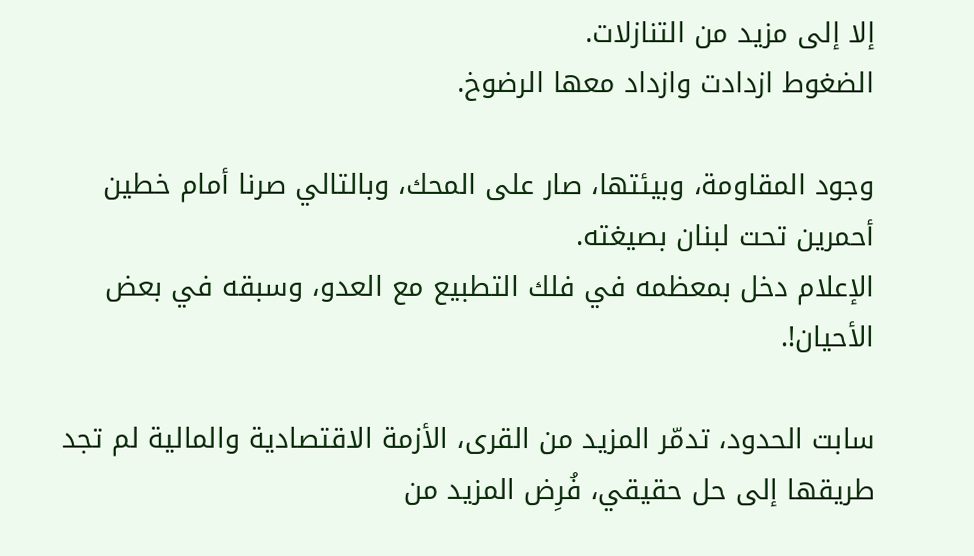إلا إلى مزيد من التنازلات.
الضغوط ازدادت وازداد معها الرضوخ.

وجود المقاومة، وبيئتها، صار على المحك، وبالتالي صرنا أمام خطين أحمرين تحت لبنان بصيغته.
الإعلام دخل بمعظمه في فلك التطبيع مع العدو، وسبقه في بعض الأحيان!.

سابت الحدود، تدمّر المزيد من القرى، الأزمة الاقتصادية والمالية لم تجد طريقها إلى حل حقيقي، فُرِض المزيد من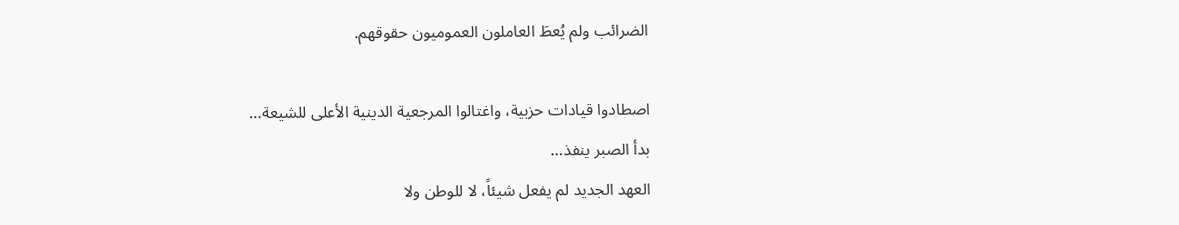الضرائب ولم يُعطَ العاملون العموميون حقوقهم.

اصطادوا قيادات حزبية، واغتالوا المرجعية الدينية الأعلى للشيعة…
بدأ الصبر ينفذ…
العهد الجديد لم يفعل شيئاً، لا للوطن ولا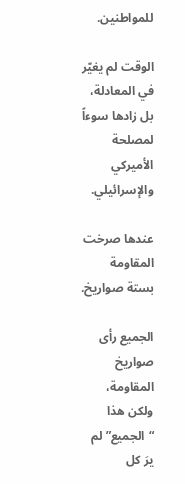للمواطنين.

الوقت لم يغيّر في المعادلة، بل زادها سوءاً لمصلحة الأميركي والإسرائيلي.

عندها صرخت المقاومة بستة صواريخ.

الجميع رأى صواريخ المقاومة، ولكن هذا “الجميع” لم يرَ كل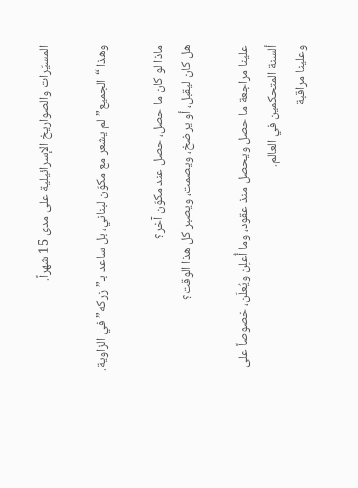المسيّرات والصواريخ الإسرائيلية على مدى 15 شهراً.

وهذا “الجميع” لم يشعر مع مكوّن لبناني، بل ساعد بـ”زركه” في الزاوية.

ماذا لو كان ما حصل، حصل عند مكوّن آخر؟
هل كان ليقبل، أو يرضخ، ويصمت، ويصبر كل هذا الوقت؟

علينا مراجعة ما حصل ويحصل منذ عقود، وما أُعلِن ويُعلَن، خصوصاً على ألسنة المتحكمين في العالم.
وعلينا مراقبة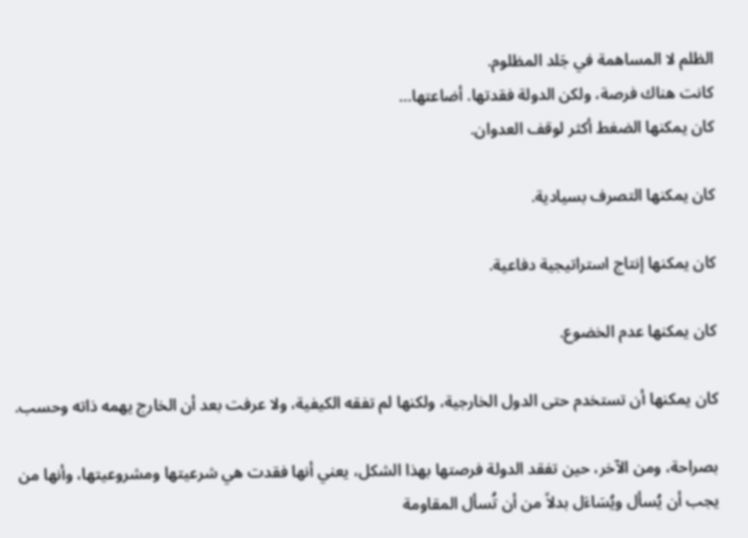الظلم لا المساهمة في جَلد المظلوم.
كانت هناك فرصة، ولكن الدولة فقدتها. أضاعتها…
كان يمكنها الضغط أكثر لوقف العدوان.

كان يمكنها التصرف بسيادية.

كان يمكنها إنتاج استراتيجية دفاعية.

كان يمكنها عدم الخضوع.

كان يمكنها أن تستخدم حتى الدول الخارجية، ولكنها لم تفقه الكيفية، ولا عرفت بعد أن الخارج يهمه ذاته وحسب.

بصراحة، ومن الآخر، حين تفقد الدولة فرصتها بهذا الشكل، يعني أنها فقدت هي شرعيتها ومشروعيتها، وأنها من يجب أن يُسأل ويُسَاءَل بدلاً من أن تُسأل المقاومة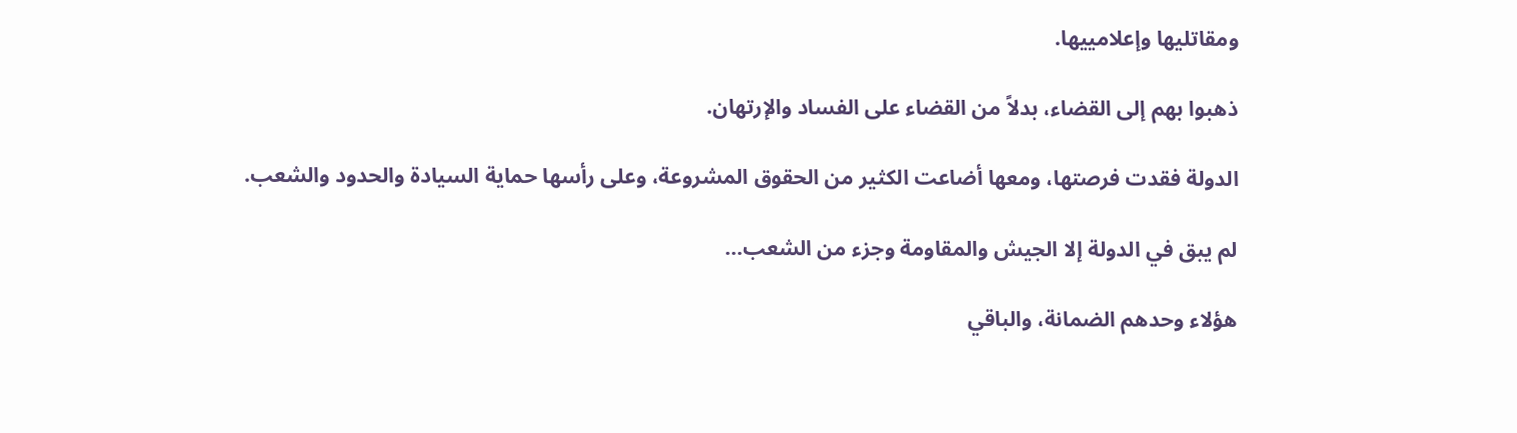ومقاتليها وإعلامييها.

ذهبوا بهم إلى القضاء، بدلاً من القضاء على الفساد والإرتهان.

الدولة فقدت فرصتها، ومعها أضاعت الكثير من الحقوق المشروعة، وعلى رأسها حماية السيادة والحدود والشعب.

لم يبق في الدولة إلا الجيش والمقاومة وجزء من الشعب…

هؤلاء وحدهم الضمانة، والباقي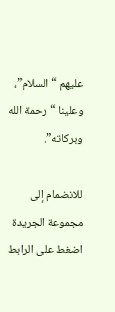عليهم “السلام”، وعلينا “رحمة الله وبركاته”.

للانضمام إلى مجموعة الجريدة اضغط على الرابط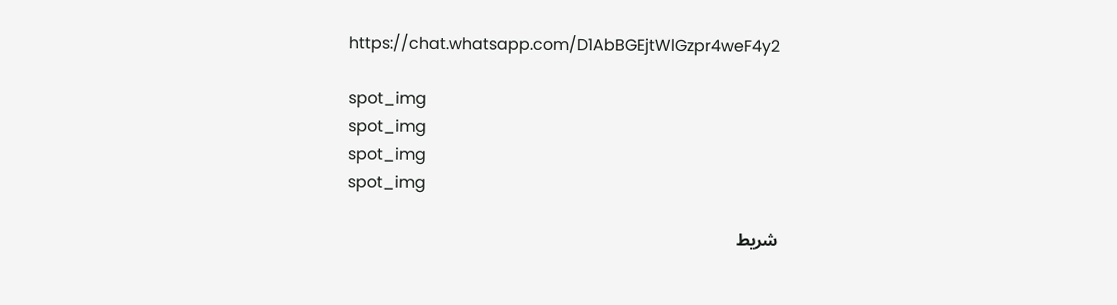https://chat.whatsapp.com/D1AbBGEjtWlGzpr4weF4y2

spot_img
spot_img
spot_img
spot_img

شريط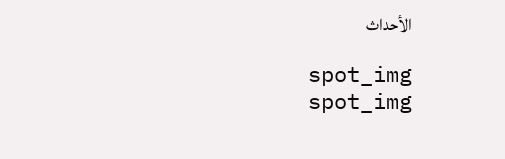الأحداث

spot_img
spot_img